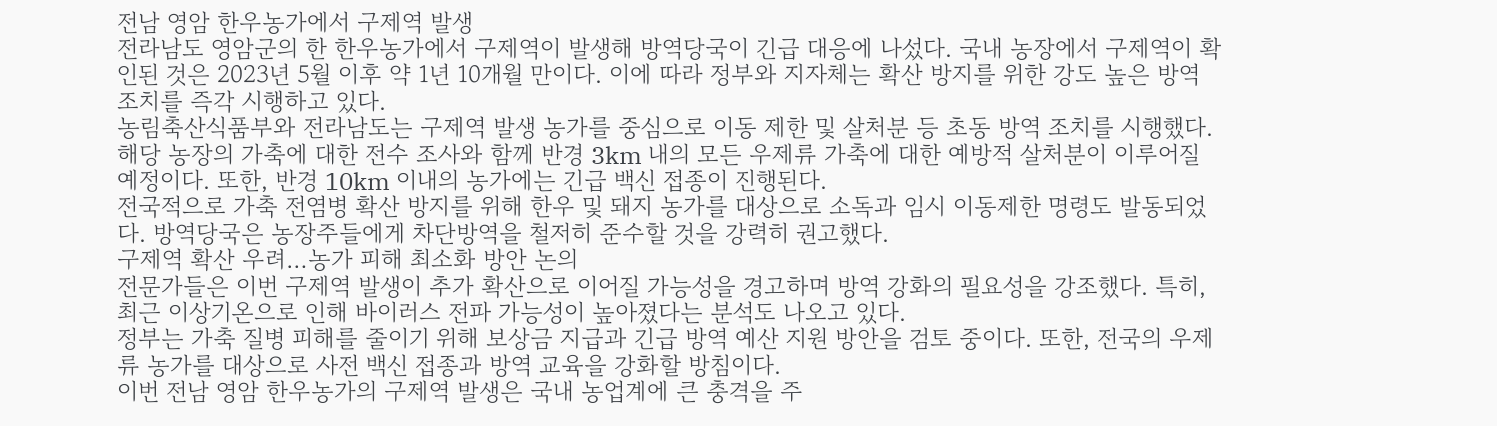전남 영암 한우농가에서 구제역 발생
전라남도 영암군의 한 한우농가에서 구제역이 발생해 방역당국이 긴급 대응에 나섰다. 국내 농장에서 구제역이 확인된 것은 2023년 5월 이후 약 1년 10개월 만이다. 이에 따라 정부와 지자체는 확산 방지를 위한 강도 높은 방역 조치를 즉각 시행하고 있다.
농림축산식품부와 전라남도는 구제역 발생 농가를 중심으로 이동 제한 및 살처분 등 초동 방역 조치를 시행했다. 해당 농장의 가축에 대한 전수 조사와 함께 반경 3km 내의 모든 우제류 가축에 대한 예방적 살처분이 이루어질 예정이다. 또한, 반경 10km 이내의 농가에는 긴급 백신 접종이 진행된다.
전국적으로 가축 전염병 확산 방지를 위해 한우 및 돼지 농가를 대상으로 소독과 임시 이동제한 명령도 발동되었다. 방역당국은 농장주들에게 차단방역을 철저히 준수할 것을 강력히 권고했다.
구제역 확산 우려…농가 피해 최소화 방안 논의
전문가들은 이번 구제역 발생이 추가 확산으로 이어질 가능성을 경고하며 방역 강화의 필요성을 강조했다. 특히, 최근 이상기온으로 인해 바이러스 전파 가능성이 높아졌다는 분석도 나오고 있다.
정부는 가축 질병 피해를 줄이기 위해 보상금 지급과 긴급 방역 예산 지원 방안을 검토 중이다. 또한, 전국의 우제류 농가를 대상으로 사전 백신 접종과 방역 교육을 강화할 방침이다.
이번 전남 영암 한우농가의 구제역 발생은 국내 농업계에 큰 충격을 주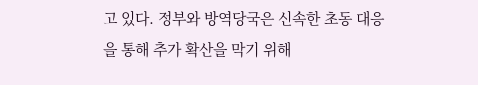고 있다. 정부와 방역당국은 신속한 초동 대응을 통해 추가 확산을 막기 위해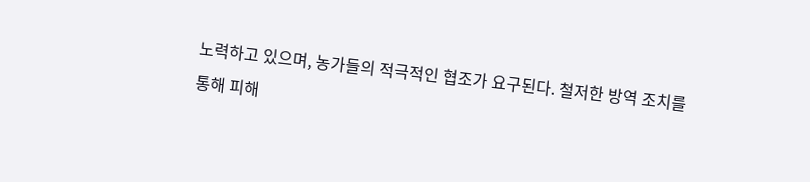노력하고 있으며, 농가들의 적극적인 협조가 요구된다. 철저한 방역 조치를 통해 피해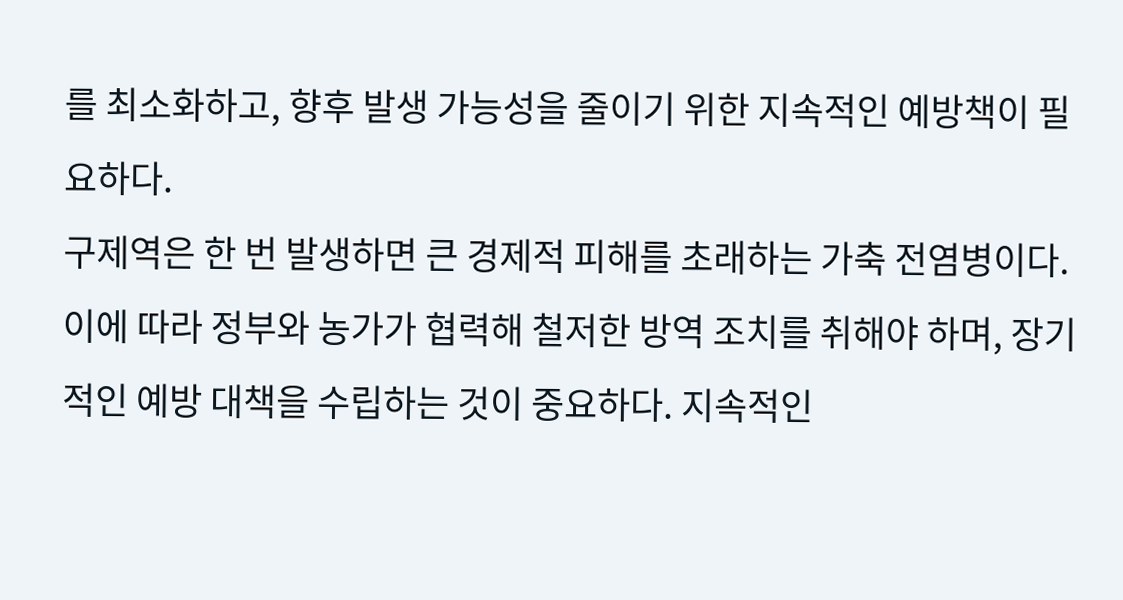를 최소화하고, 향후 발생 가능성을 줄이기 위한 지속적인 예방책이 필요하다.
구제역은 한 번 발생하면 큰 경제적 피해를 초래하는 가축 전염병이다. 이에 따라 정부와 농가가 협력해 철저한 방역 조치를 취해야 하며, 장기적인 예방 대책을 수립하는 것이 중요하다. 지속적인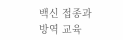백신 접종과 방역 교육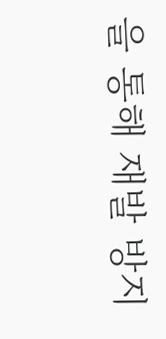을 통해 재발 방지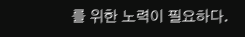를 위한 노력이 필요하다.